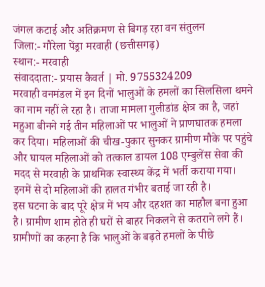जंगल कटाई और अतिक्रमण से बिगड़ रहा वन संतुलन
जिला:- गौरेला पेंड्रा मरवाही (छत्तीसगढ़)
स्थान:- मरवाही
संवाददाता:- प्रयास कैवर्त | मो. 9755324209
मरवाही वनमंडल में इन दिनों भालुओं के हमलों का सिलसिला थमने का नाम नहीं ले रहा है। ताजा मामला गुलीडांड क्षेत्र का है, जहां महुआ बीनने गई तीन महिलाओं पर भालुओं ने प्राणघातक हमला कर दिया। महिलाओं की चीख-पुकार सुनकर ग्रामीण मौके पर पहुंचे और घायल महिलाओं को तत्काल डायल 108 एम्बुलेंस सेवा की मदद से मरवाही के प्राथमिक स्वास्थ्य केंद्र में भर्ती कराया गया। इनमें से दो महिलाओं की हालत गंभीर बताई जा रही है।
इस घटना के बाद पूरे क्षेत्र में भय और दहशत का माहौल बना हुआ है। ग्रामीण शाम होते ही घरों से बाहर निकलने से कतराने लगे हैं।
ग्रामीणों का कहना है कि भालुओं के बढ़ते हमलों के पीछे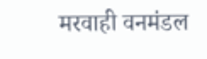मरवाही वनमंडल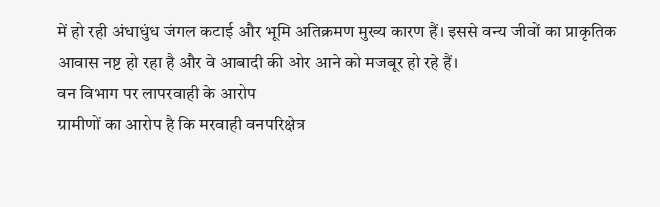में हो रही अंधाधुंध जंगल कटाई और भूमि अतिक्रमण मुख्य कारण हैं। इससे वन्य जीवों का प्राकृतिक आवास नष्ट हो रहा है और वे आबादी की ओर आने को मजबूर हो रहे हैं।
वन विभाग पर लापरवाही के आरोप
ग्रामीणों का आरोप है कि मरवाही वनपरिक्षेत्र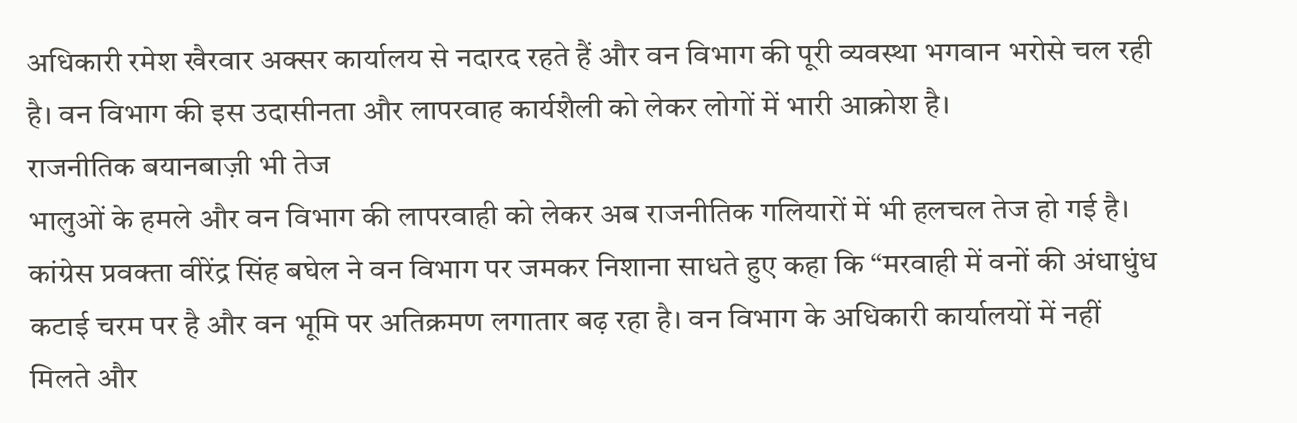अधिकारी रमेश खैरवार अक्सर कार्यालय से नदारद रहते हैं और वन विभाग की पूरी व्यवस्था भगवान भरोसे चल रही है। वन विभाग की इस उदासीनता और लापरवाह कार्यशैली को लेकर लोगों में भारी आक्रोश है।
राजनीतिक बयानबाज़ी भी तेज
भालुओं के हमले और वन विभाग की लापरवाही को लेकर अब राजनीतिक गलियारों में भी हलचल तेज हो गई है। कांग्रेस प्रवक्ता वीरेंद्र सिंह बघेल ने वन विभाग पर जमकर निशाना साधते हुए कहा कि “मरवाही में वनों की अंधाधुंध कटाई चरम पर है और वन भूमि पर अतिक्रमण लगातार बढ़ रहा है। वन विभाग के अधिकारी कार्यालयों में नहीं मिलते और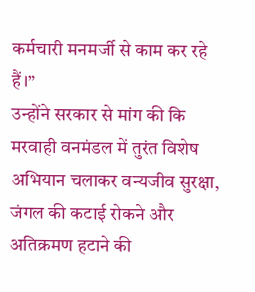कर्मचारी मनमर्जी से काम कर रहे हैं।”
उन्होंने सरकार से मांग की कि मरवाही वनमंडल में तुरंत विशेष अभियान चलाकर वन्यजीव सुरक्षा, जंगल की कटाई रोकने और अतिक्रमण हटाने की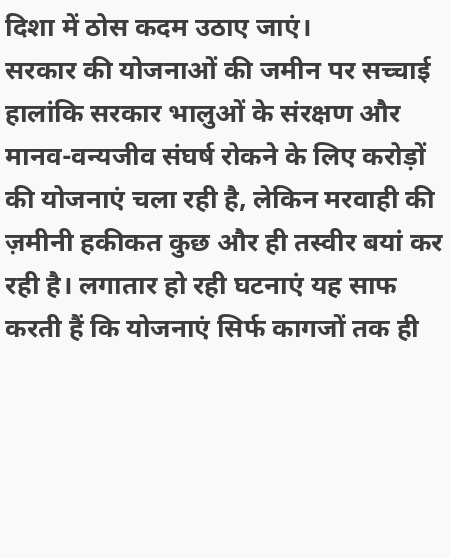दिशा में ठोस कदम उठाए जाएं।
सरकार की योजनाओं की जमीन पर सच्चाई
हालांकि सरकार भालुओं के संरक्षण और मानव-वन्यजीव संघर्ष रोकने के लिए करोड़ों की योजनाएं चला रही है, लेकिन मरवाही की ज़मीनी हकीकत कुछ और ही तस्वीर बयां कर रही है। लगातार हो रही घटनाएं यह साफ करती हैं कि योजनाएं सिर्फ कागजों तक ही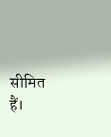सीमित हैं।